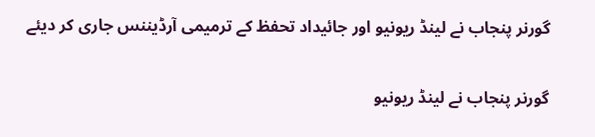گورنر پنجاب نے لینڈ ریونیو اور جائیداد تحفظ کے ترمیمی آرڈیننس جاری کر دیئے

گورنر پنجاب نے لینڈ ریونیو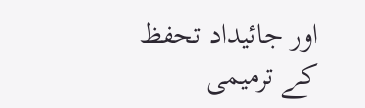اور جائیداد تحفظ کے ترمیمی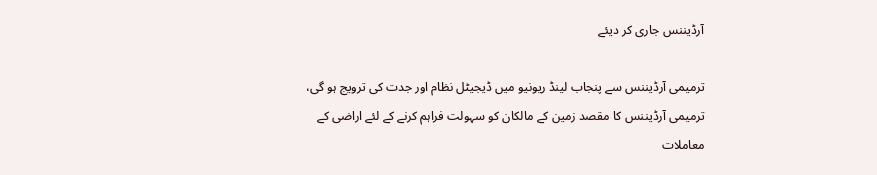آرڈیننس جاری کر دیئے

ترمیمی آرڈیننس سے پنجاب لینڈ ریونیو میں ڈیجیٹل نظام اور جدت کی ترویج ہو گی، ترمیمی آرڈیننس کا مقصد زمین کے مالکان کو سہولت فراہم کرنے کے لئے اراضی کے معاملات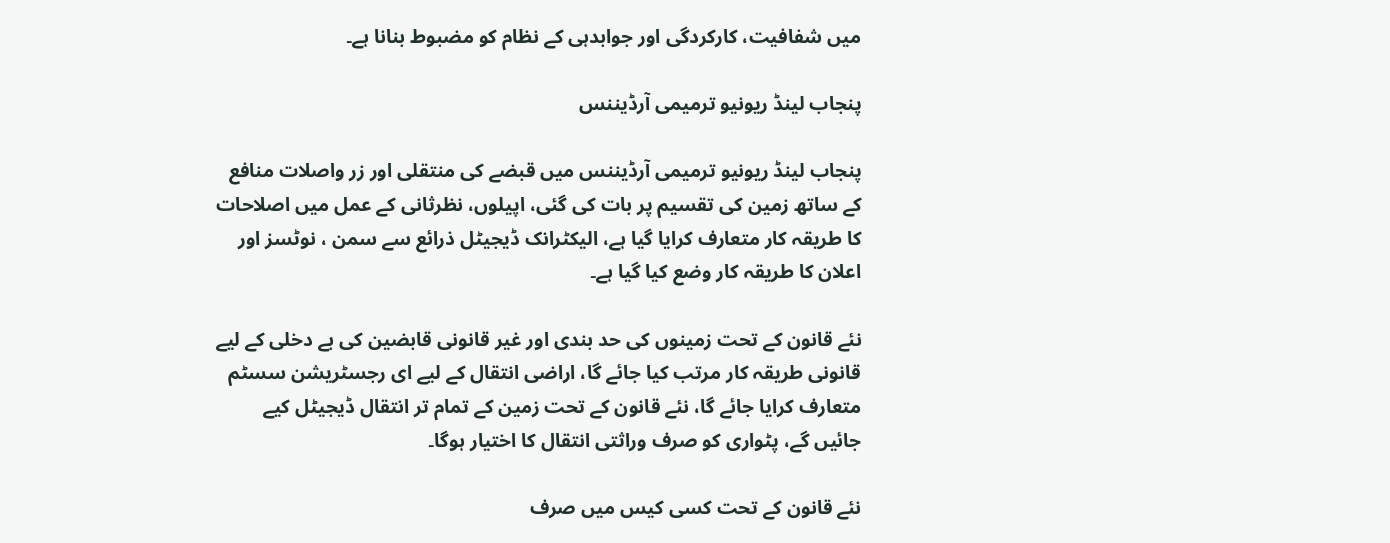میں شفافیت، کارکردگی اور جوابدہی کے نظام کو مضبوط بنانا ہے۔

پنجاب لینڈ ریونیو ترمیمی آرڈیننس

پنجاب لینڈ ریونیو ترمیمی آرڈیننس میں قبضے کی منتقلی اور زر واصلات منافع کے ساتھ زمین کی تقسیم پر بات کی گئی، اپیلوں، نظرثانی کے عمل میں اصلاحات کا طریقہ کار متعارف کرایا گیا ہے، الیکٹرانک ڈیجیٹل ذرائع سے سمن ، نوٹسز اور اعلان کا طریقہ کار وضع کیا گیا ہے۔

نئے قانون کے تحت زمینوں کی حد بندی اور غیر قانونی قابضین کی بے دخلی کے لیے قانونی طریقہ کار مرتب کیا جائے گا، اراضی انتقال کے لیے ای رجسٹریشن سسٹم متعارف کرایا جائے گا، نئے قانون کے تحت زمین کے تمام تر انتقال ڈیجیٹل کیے جائیں گے، پٹواری کو صرف وراثتی انتقال کا اختیار ہوگا۔

نئے قانون کے تحت کسی کیس میں صرف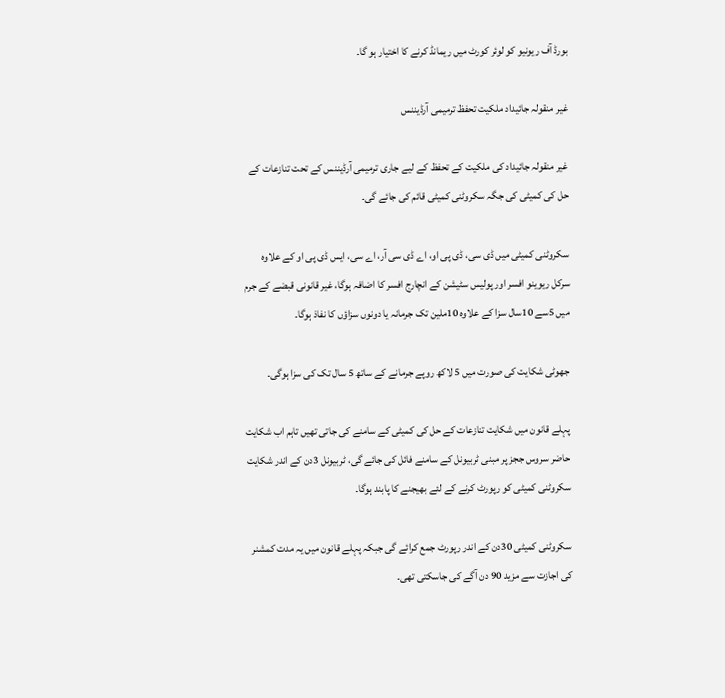بورڈ آف ریونیو کو لوئر کورٹ میں ریمانڈ کرنے کا اختیار ہو گا۔

غیر منقولہ جائیداد ملکیت تحفظ ترمیمی آرڈیننس

غیر منقولہ جائیداد کی ملکیت کے تحفظ کے لیے جاری ترمیمی آرڈیننس کے تحت تنازعات کے حل کی کمیٹی کی جگہ سکروٹنی کمیٹی قائم کی جائے گی۔

سکروٹنی کمیٹی میں ڈی سی، ڈی پی او، اے ڈی سی آر، اے سی، ایس ڈی پی او کے علاوہ سرکل ریوینو افسر اور پولیس سٹیشن کے انچارج افسر کا اضافہ ہوگا، غیر قانونی قبضے کے جرم میں 5سے 10سال سزا کے علاوہ 10ملین تک جرمانہ یا دونوں سزاؤں کا نفاذ ہوگا۔

جھوٹی شکایت کی صورت میں 5 لاکھ روپے جرمانے کے ساتھ 5 سال تک کی سزا ہوگی۔

پہلے قانون میں شکایت تنازعات کے حل کی کمیٹی کے سامنے کی جاتی تھیں تاہم اب شکایت حاضر سروس ججز پر مبنی ٹربیونل کے سامنے فائل کی جائے گی، ٹربیونل 3دن کے اندر شکایت سکروٹنی کمیٹی کو رپورٹ کرنے کے لئے بھیجنے کا پابند ہوگا۔

سکروٹنی کمیٹی 30دن کے اندر رپورٹ جمع کرائے گی جبکہ پہلے قانون میں یہ مدت کمشنر کی اجازت سے مزید 90 دن آگے کی جاسکتی تھی۔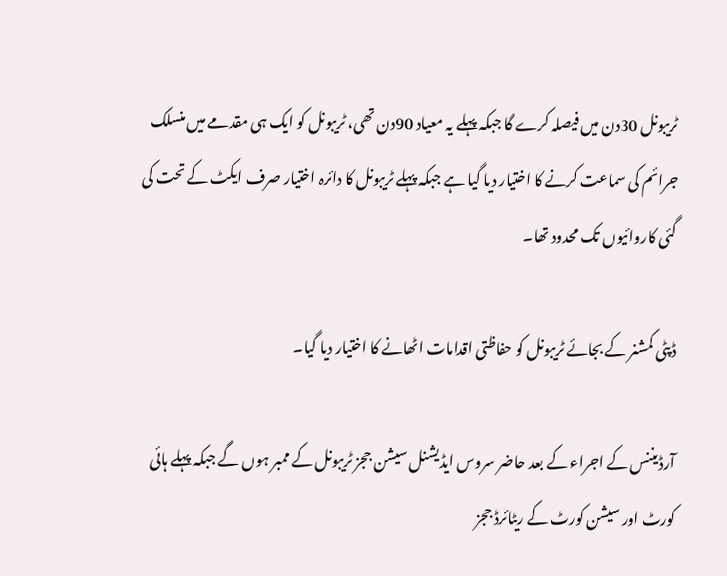ٹریبونل 30دن میں فیصلہ کرے گا جبکہ پہلے یہ معیاد 90دن تھی، ٹریبونل کو ایک ہی مقدمے میں منسلک جرائم کی سماعت کرنے کا اختیار دیا گیا ہے جبکہ پہلے ٹریبونل کا دائرہ اختیار صرف ایکٹ کے تحت کی گئی کاروائیوں تک محدود تھا۔

ڈپٹی کمشنر کے بجائے ٹریبونل کو حفاظتی اقدامات اٹھانے کا اختیار دیا گیا۔

آرڈیننس کے اجراء کے بعد حاضر سروس ایڈیشنل سیشن ججز ٹریبونل کے ممبر ہوں گے جبکہ پہلے ہائی کورٹ اور سیشن کورٹ کے ریٹائرڈ ججز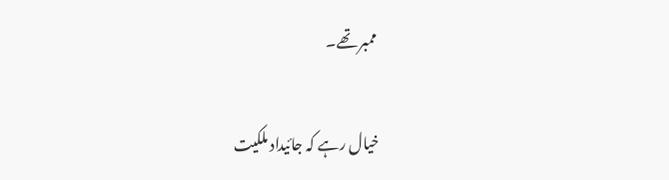ممبر تھے۔

خیال رہے کہ جائیداد ملکیت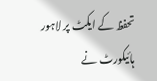تحفظ کے ایکٹ پر لاہور ہائیکورٹ نے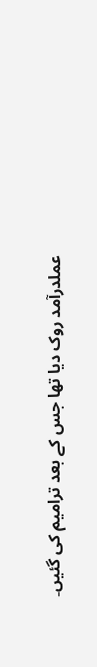عملدرآمد روک دیا تھا جس کے بعد ترامیم کی گئیں۔